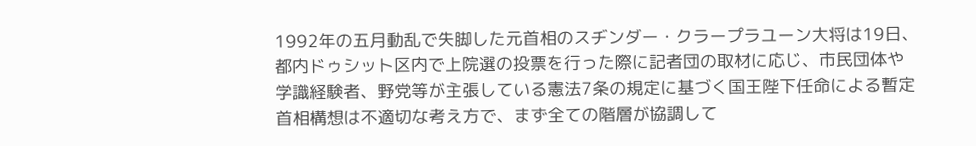1992年の五月動乱で失脚した元首相のスヂンダー・クラープラユーン大将は19日、都内ドゥシット区内で上院選の投票を行った際に記者団の取材に応じ、市民団体や学識経験者、野党等が主張している憲法7条の規定に基づく国王陛下任命による暫定首相構想は不適切な考え方で、まず全ての階層が協調して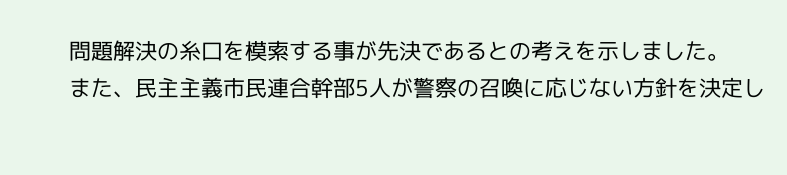問題解決の糸口を模索する事が先決であるとの考えを示しました。
また、民主主義市民連合幹部5人が警察の召喚に応じない方針を決定し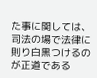た事に関しては、司法の場で法律に則り白黒つけるのが正道である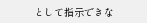として指示できな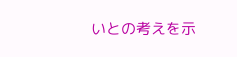いとの考えを示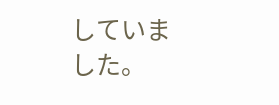していました。